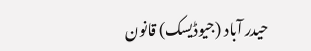حیدر آباد (جیوڈیسک) قانون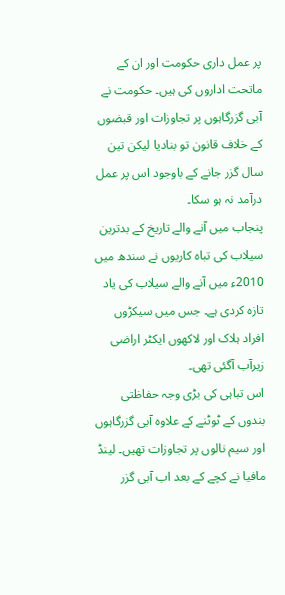پر عمل داری حکومت اور ان کے ماتحت اداروں کی ہیں۔ حکومت نے آبی گزرگاہوں پر تجاوزات اور قبضوں کے خلاف قانون تو بنادیا لیکن تین سال گزر جانے کے باوجود اس پر عمل درآمد نہ ہو سکا۔
پنجاب میں آنے والے تاریخ کے بدترین سیلاب کی تباہ کاریوں نے سندھ میں 2010ء میں آنے والے سیلاب کی یاد تازہ کردی ہے۔ جس میں سیکڑوں افراد ہلاک اور لاکھوں ایکٹر اراضی زیرآب آگئی تھی۔
اس تباہی کی بڑی وجہ حفاظتی بندوں کے ٹوٹنے کے علاوہ آبی گزرگاہوں اور سیم نالوں پر تجاوزات تھیں۔ لینڈ مافیا نے کچے کے بعد اب آبی گزر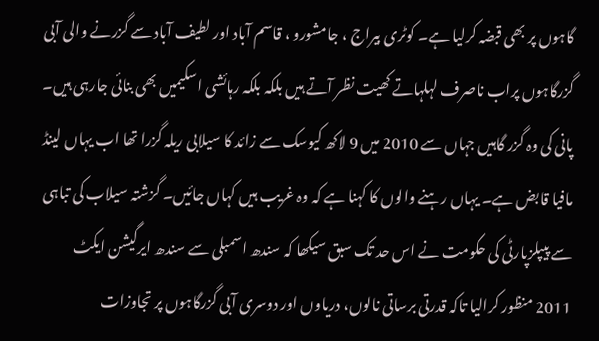گاہوں پر بھی قبضہ کرلیا ہے۔ کوٹری بیراج ، جامشورو ، قاسم آباد اور لطیف آباد سے گزرنے والی آبی گزرگاہوں پراب ناصرف لہلہاتے کھیت نظر آتے ہیں بلکہ بلکہ رہائشی اسکیمیں بھی بنائی جارہی ہیں۔
پانی کی وہ گزر گاہیں جہاں سے 2010 میں 9 لاکھ کیوسک سے زائد کا سیلابی ریلہ گزرا تھا اب یہاں لینڈ مافیا قابض ہے۔ یہاں رہنے والوں کا کہنا ہے کہ وہ غریب ہیں کہاں جائیں۔ گزشتہ سیلاب کی تباہی سے پیپلزپارٹی کی حکومت نے اس حد تک سبق سیکھا کہ سندھ اسمبلی سے سندھ ایرگیشن ایکٹ 2011 منظور کرالیا تاکہ قدرتی برساتی نالوں، دریاوں اور دوسری آبی گزرگاہوں پر تجاوزات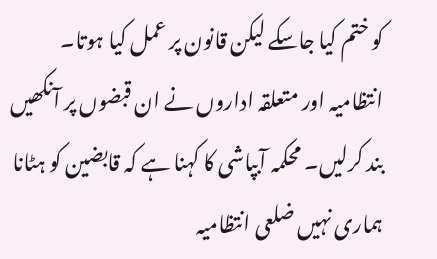کو ختم کیا جاسکے لیکن قانون پر عمل کیا ہوتا۔
انتظامیہ اور متعلقہ اداروں نے ان قبضوں پر آنکھیں بند کرلیں۔ محکمہ آبپاشی کا کہنا ہے کہ قابضین کو ہٹانا ہماری نہیں ضلعی انتظامیہ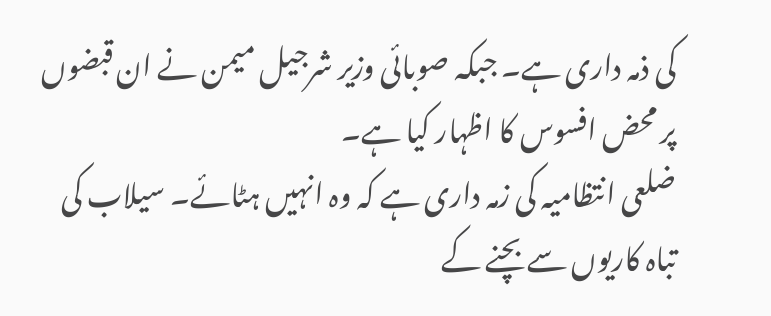کی ذمہ داری ہے۔ جبکہ صوبائی وزیر شرجیل میمن نے ان قبضوں پر محض افسوس کا اظہار کیا ہے۔
ضلعی انتظامیہ کی زمہ داری ہے کہ وہ انہیں ہٹائے۔ سیلاب کی تباہ کاریوں سے بچنے کے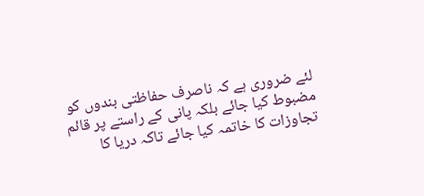لئے ضروری ہے کہ ناصرف حفاظتی بندوں کو مضبوط کیا جائے بلکہ پانی کے راستے پر قائم تجاوزات کا خاتمہ کیا جائے تاکہ دریا کا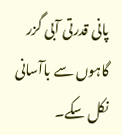پانی قدرتی آبی گزر گاہوں سے باآسانی نکل سکے۔